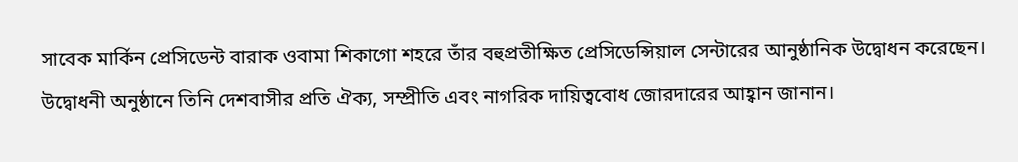সাবেক মার্কিন প্রেসিডেন্ট বারাক ওবামা শিকাগো শহরে তাঁর বহুপ্রতীক্ষিত প্রেসিডেন্সিয়াল সেন্টারের আনুষ্ঠানিক উদ্বোধন করেছেন। উদ্বোধনী অনুষ্ঠানে তিনি দেশবাসীর প্রতি ঐক্য, সম্প্রীতি এবং নাগরিক দায়িত্ববোধ জোরদারের আহ্বান জানান।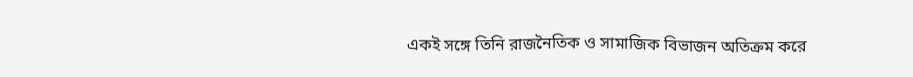একই সঙ্গে তিনি রাজনৈতিক ও সামাজিক বিভাজন অতিক্রম করে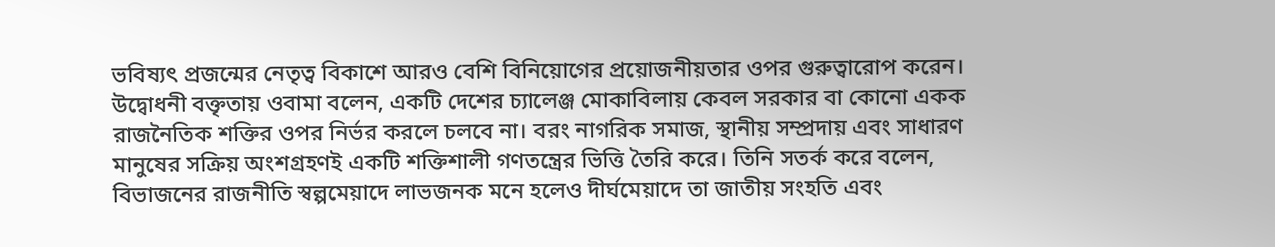ভবিষ্যৎ প্রজন্মের নেতৃত্ব বিকাশে আরও বেশি বিনিয়োগের প্রয়োজনীয়তার ওপর গুরুত্বারোপ করেন।
উদ্বোধনী বক্তৃতায় ওবামা বলেন, একটি দেশের চ্যালেঞ্জ মোকাবিলায় কেবল সরকার বা কোনো একক রাজনৈতিক শক্তির ওপর নির্ভর করলে চলবে না। বরং নাগরিক সমাজ, স্থানীয় সম্প্রদায় এবং সাধারণ মানুষের সক্রিয় অংশগ্রহণই একটি শক্তিশালী গণতন্ত্রের ভিত্তি তৈরি করে। তিনি সতর্ক করে বলেন, বিভাজনের রাজনীতি স্বল্পমেয়াদে লাভজনক মনে হলেও দীর্ঘমেয়াদে তা জাতীয় সংহতি এবং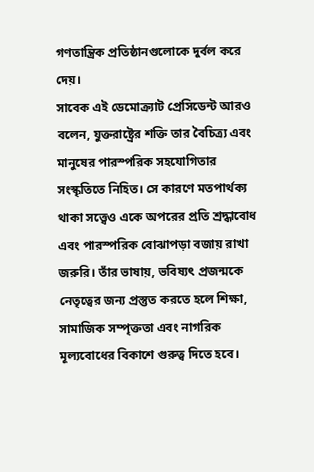গণতান্ত্রিক প্রতিষ্ঠানগুলোকে দুর্বল করে দেয়।
সাবেক এই ডেমোক্র্যাট প্রেসিডেন্ট আরও বলেন, যুক্তরাষ্ট্রের শক্তি তার বৈচিত্র্য এবং মানুষের পারস্পরিক সহযোগিতার সংস্কৃতিতে নিহিত। সে কারণে মতপার্থক্য থাকা সত্ত্বেও একে অপরের প্রতি শ্রদ্ধাবোধ এবং পারস্পরিক বোঝাপড়া বজায় রাখা জরুরি। তাঁর ভাষায়, ভবিষ্যৎ প্রজন্মকে নেতৃত্বের জন্য প্রস্তুত করতে হলে শিক্ষা, সামাজিক সম্পৃক্ততা এবং নাগরিক মূল্যবোধের বিকাশে গুরুত্ব দিতে হবে।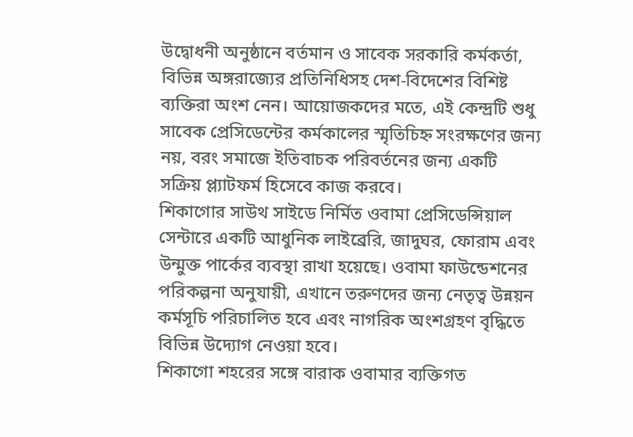উদ্বোধনী অনুষ্ঠানে বর্তমান ও সাবেক সরকারি কর্মকর্তা, বিভিন্ন অঙ্গরাজ্যের প্রতিনিধিসহ দেশ-বিদেশের বিশিষ্ট ব্যক্তিরা অংশ নেন। আয়োজকদের মতে, এই কেন্দ্রটি শুধু সাবেক প্রেসিডেন্টের কর্মকালের স্মৃতিচিহ্ন সংরক্ষণের জন্য নয়, বরং সমাজে ইতিবাচক পরিবর্তনের জন্য একটি সক্রিয় প্ল্যাটফর্ম হিসেবে কাজ করবে।
শিকাগোর সাউথ সাইডে নির্মিত ওবামা প্রেসিডেন্সিয়াল সেন্টারে একটি আধুনিক লাইব্রেরি, জাদুঘর, ফোরাম এবং উন্মুক্ত পার্কের ব্যবস্থা রাখা হয়েছে। ওবামা ফাউন্ডেশনের পরিকল্পনা অনুযায়ী, এখানে তরুণদের জন্য নেতৃত্ব উন্নয়ন কর্মসূচি পরিচালিত হবে এবং নাগরিক অংশগ্রহণ বৃদ্ধিতে বিভিন্ন উদ্যোগ নেওয়া হবে।
শিকাগো শহরের সঙ্গে বারাক ওবামার ব্যক্তিগত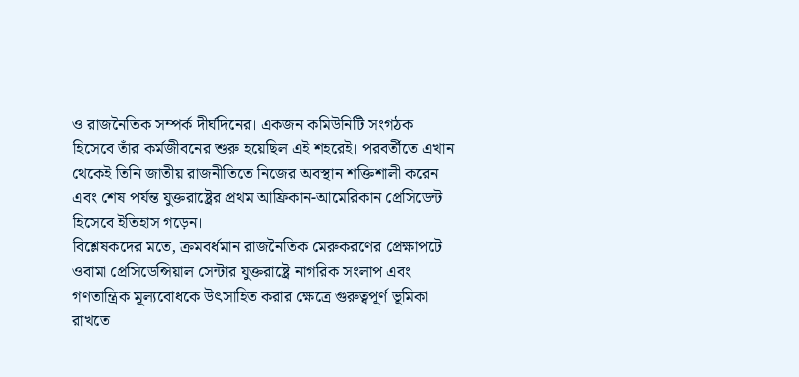ও রাজনৈতিক সম্পর্ক দীর্ঘদিনের। একজন কমিউনিটি সংগঠক হিসেবে তাঁর কর্মজীবনের শুরু হয়েছিল এই শহরেই। পরবর্তীতে এখান থেকেই তিনি জাতীয় রাজনীতিতে নিজের অবস্থান শক্তিশালী করেন এবং শেষ পর্যন্ত যুক্তরাষ্ট্রের প্রথম আফ্রিকান-আমেরিকান প্রেসিডেন্ট হিসেবে ইতিহাস গড়েন।
বিশ্লেষকদের মতে, ক্রমবর্ধমান রাজনৈতিক মেরুকরণের প্রেক্ষাপটে ওবামা প্রেসিডেন্সিয়াল সেন্টার যুক্তরাষ্ট্রে নাগরিক সংলাপ এবং গণতান্ত্রিক মূল্যবোধকে উৎসাহিত করার ক্ষেত্রে গুরুত্বপূর্ণ ভূমিকা রাখতে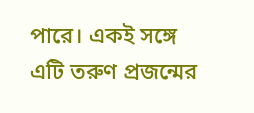পারে। একই সঙ্গে এটি তরুণ প্রজন্মের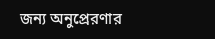জন্য অনুপ্রেরণার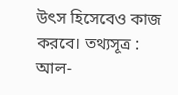উৎস হিসেবেও কাজ করবে। তথ্যসূত্র : আল-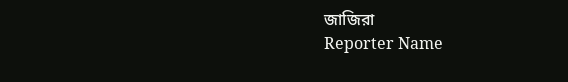জাজিরা
Reporter Name